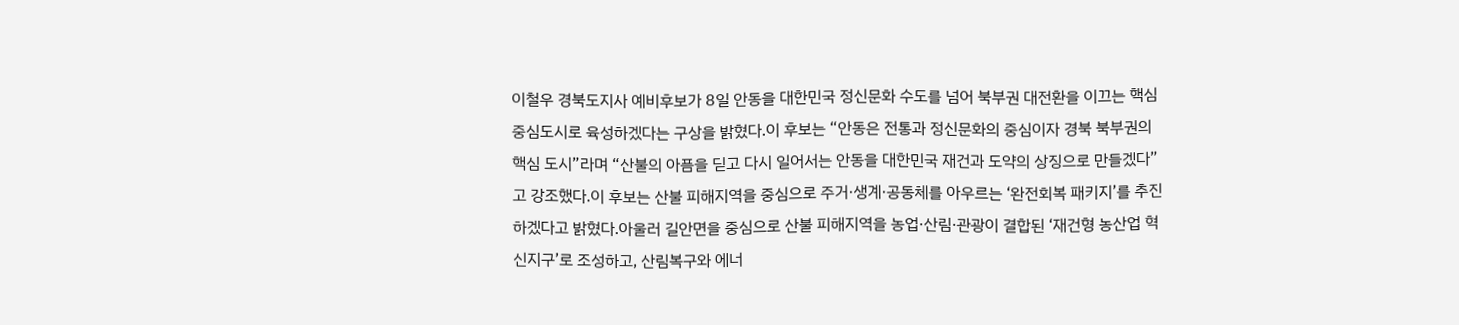이철우 경북도지사 예비후보가 8일 안동을 대한민국 정신문화 수도를 넘어 북부권 대전환을 이끄는 핵심 중심도시로 육성하겠다는 구상을 밝혔다.이 후보는 “안동은 전통과 정신문화의 중심이자 경북 북부권의 핵심 도시”라며 “산불의 아픔을 딛고 다시 일어서는 안동을 대한민국 재건과 도약의 상징으로 만들겠다”고 강조했다.이 후보는 산불 피해지역을 중심으로 주거·생계·공동체를 아우르는 ‘완전회복 패키지’를 추진하겠다고 밝혔다.아울러 길안면을 중심으로 산불 피해지역을 농업·산림·관광이 결합된 ‘재건형 농산업 혁신지구’로 조성하고, 산림복구와 에너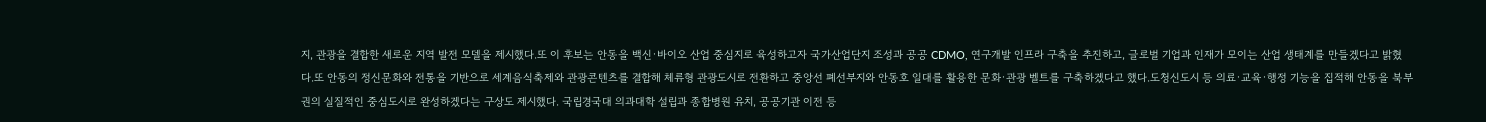지, 관광을 결합한 새로운 지역 발전 모델을 제시했다.또 이 후보는 안동을 백신·바이오 산업 중심지로 육성하고자 국가산업단지 조성과 공공 CDMO, 연구개발 인프라 구축을 추진하고, 글로벌 기업과 인재가 모이는 산업 생태계를 만들겠다고 밝혔다.또 안동의 정신문화와 전통을 기반으로 세계음식축제와 관광콘텐츠를 결합해 체류형 관광도시로 전환하고 중앙선 폐선부지와 안동호 일대를 활용한 문화·관광 벨트를 구축하겠다고 했다.도청신도시 등 의료·교육·행정 기능을 집적해 안동을 북부권의 실질적인 중심도시로 완성하겠다는 구상도 제시했다. 국립경국대 의과대학 설립과 종합병원 유치, 공공기관 이전 등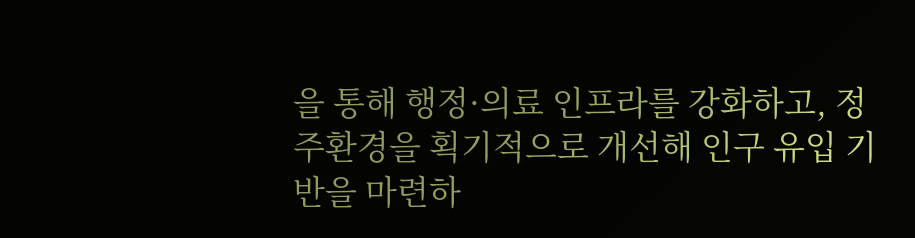을 통해 행정·의료 인프라를 강화하고, 정주환경을 획기적으로 개선해 인구 유입 기반을 마련하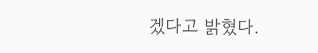겠다고 밝혔다.